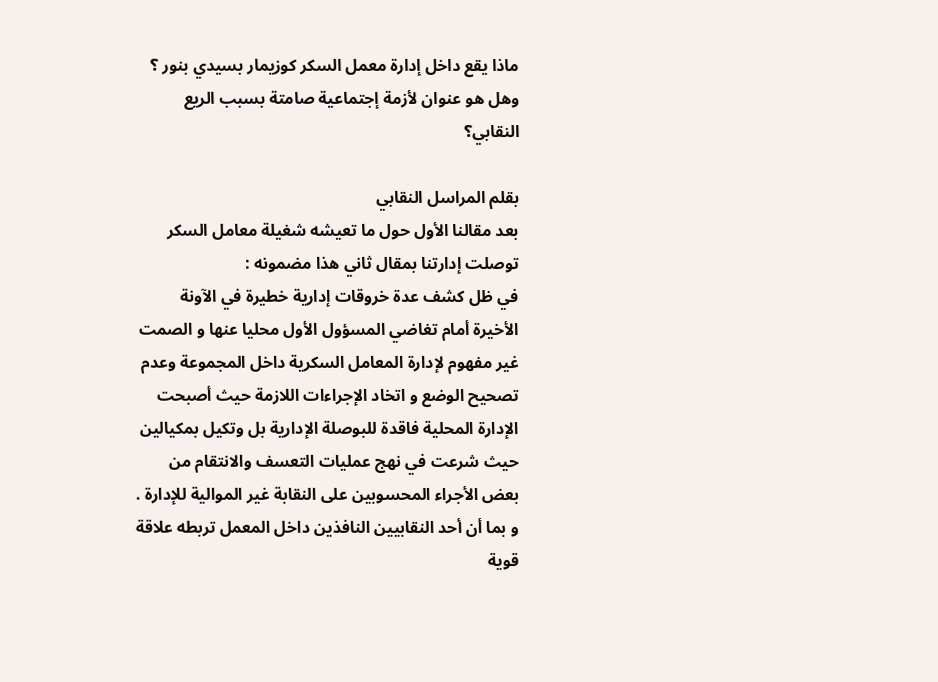ماذا يقع داخل إدارة معمل السكر كوزيمار بسيدي بنور ؟ وهل هو عنوان لأزمة إجتماعية صامتة بسبب الريع النقابي؟

بقلم المراسل النقابي
بعد مقالنا الأول حول ما تعيشه شغيلة معامل السكر توصلت إدارتنا بمقال ثاني هذا مضمونه :
في ظل كشف عدة خروقات إدارية خطيرة في الآونة الأخيرة أمام تغاضي المسؤول الأول محليا عنها و الصمت غير مفهوم لإدارة المعامل السكرية داخل المجموعة وعدم تصحيح الوضع و اتخاد الإجراءات اللازمة حيث أصبحت الإدارة المحلية فاقدة للبوصلة الإدارية بل وتكيل بمكيالين حيث شرعت في نهج عمليات التعسف والانتقام من بعض الأجراء المحسوبين على النقابة غير الموالية للإدارة .
و بما أن أحد النقابيين النافذين داخل المعمل تربطه علاقة قوية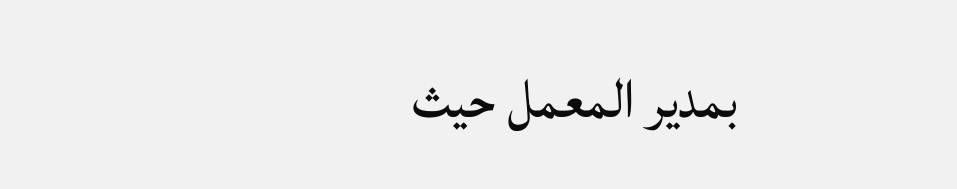بمدير المعمل حيث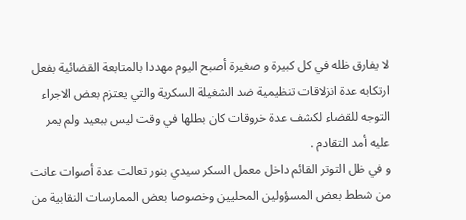لا يفارق ظله في كل كبيرة و صغيرة أصبح اليوم مهددا بالمتابعة القضائية بفعل ارتكابه عدة انزلاقات تنظيمية ضد الشغيلة السكرية والتي يعتزم بعض الاجراء التوجه للقضاء لكشف عدة خروقات كان بطلها في وقت ليس ببعيد ولم يمر عليه أمد التقادم .
و في ظل التوتر القائم داخل معمل السكر سيدي بنور تعالت عدة أصوات عانت من شطط بعض المسؤولين المحليين وخصوصا بعض الممارسات النقابية من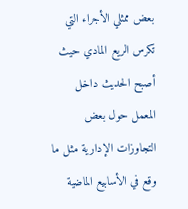بعض ممثلي الأجراء التي تكرس الريع المادي حيث أصبح الحديث داخل المعمل حول بعض التجاوزات الإدارية مثل ما وقع في الأسابيع الماضية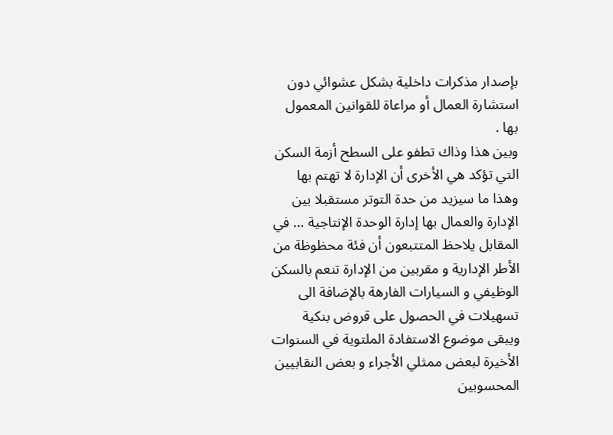بإصدار مذكرات داخلية بشكل عشوائي دون استشارة العمال أو مراعاة للقوانين المعمول بها .
وبين هذا وذاك تطفو على السطح أزمة السكن التي تؤكد هي الأخرى أن الإدارة لا تهتم بها وهذا ما سيزيد من حدة التوتر مستقبلا بين الإدارة والعمال بها إدارة الوحدة الإنتاجية … في المقابل يلاحظ المتتبعون أن فئة محظوظة من الأطر الإدارية و مقربين من الإدارة تنعم بالسكن الوظيفي و السيارات الفارهة بالإضافة الى تسهيلات في الحصول على قروض بنكية ويبقى موضوع الاستفادة الملتوية في السنوات الأخيرة لبعض ممثلي الأجراء و بعض النقابيين المحسوبين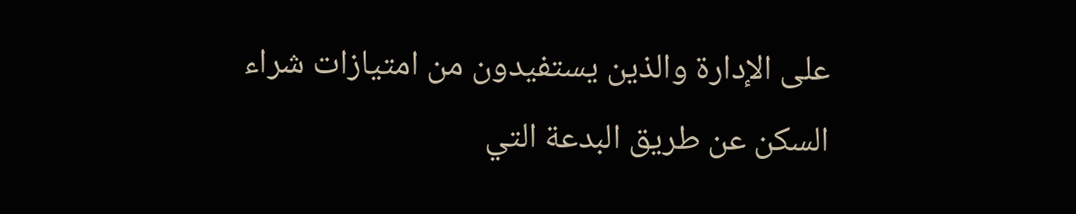على الإدارة والذين يستفيدون من امتيازات شراء السكن عن طريق البدعة التي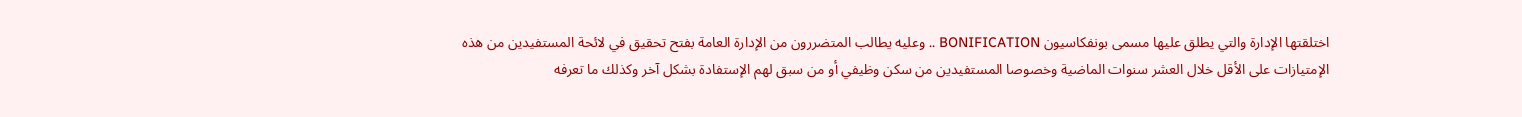اختلقتها الإدارة والتي يطلق عليها مسمى بونفكاسيون BONIFICATION .. وعليه يطالب المتضررون من الإدارة العامة بفتح تحقيق في لائحة المستفيدين من هذه الإمتيازات على الأقل خلال العشر سنوات الماضية وخصوصا المستفيدين من سكن وظيفي أو من سبق لهم الإستفادة بشكل آخر وكذلك ما تعرفه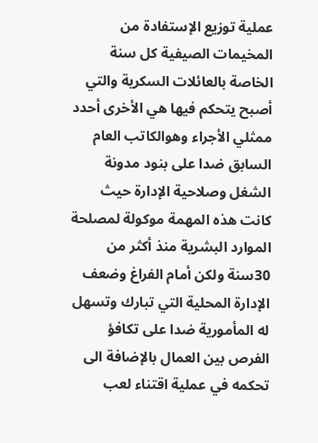عملية توزيع الإستفادة من المخيمات الصيفية كل سنة الخاصة بالعائلات السكرية والتي أصبح يتحكم فيها هي الأخرى أحدد ممثلي الأجراء وهوالكاتب العام السابق ضدا على بنود مدونة الشغل وصلاحية الإدارة حيث كانت هذه المهمة موكولة لمصلحة الموارد البشرية منذ أكثر من 30سنة ولكن أمام الفراغ وضعف الإدارة المحلية التي تبارك وتسهل له المأمورية ضدا على تكافؤ الفرص بين العمال بالإضافة الى تحكمه في عملية اقتناء لعب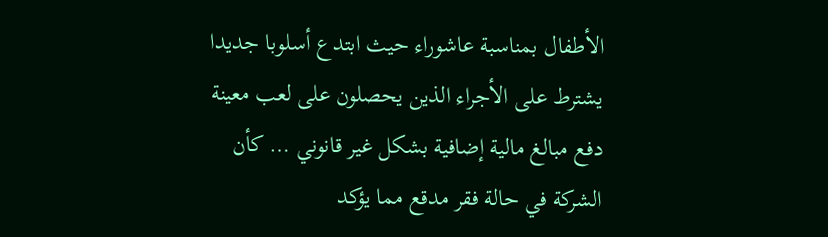الأطفال بمناسبة عاشوراء حيث ابتدع أسلوبا جديدا يشترط على الأجراء الذين يحصلون على لعب معينة دفع مبالغ مالية إضافية بشكل غير قانوني … كأن الشركة في حالة فقر مدقع مما يؤكد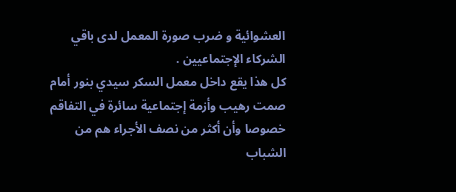العشوائية و ضرب صورة المعمل لدى باقي الشركاء الإجتماعيين .
كل هذا يقع داخل معمل السكر سيدي بنور أمام صمت رهيب وأزمة إجتماعية سائرة في التفاقم خصوصا وأن أكثر من نصف الأجراء هم من الشباب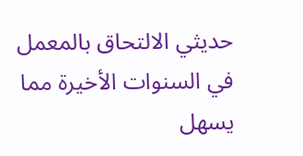حديثي الالتحاق بالمعمل في السنوات الأخيرة مما يسهل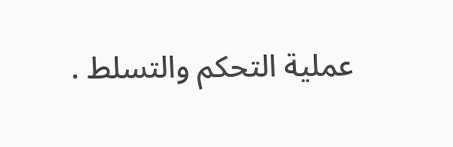عملية التحكم والتسلط .